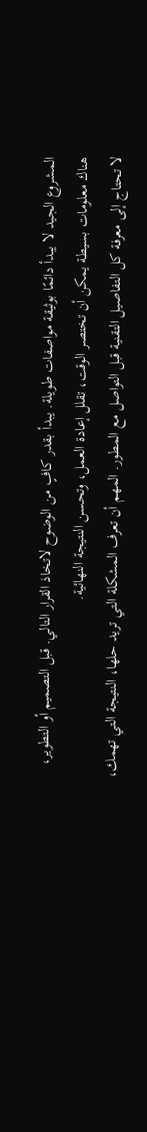المشروع الجيد لا يبدأ دائمًا بوثيقة مواصفات طويلة. يبدأ بقدر كافٍ من الوضوح لاتخاذ القرار التالي. قبل التصميم أو التطوير، هناك معلومات بسيطة يمكن أن تختصر الوقت، تقلل إعادة العمل، وتحسن النتيجة النهائية.
لا تحتاج إلى معرفة كل التفاصيل التقنية قبل التواصل مع المطور. المهم أن تعرف المشكلة التي تريد حلها، النتيجة التي تهمك،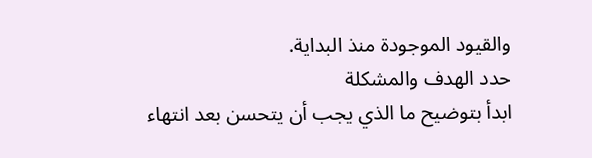والقيود الموجودة منذ البداية.
حدد الهدف والمشكلة
ابدأ بتوضيح ما الذي يجب أن يتحسن بعد انتهاء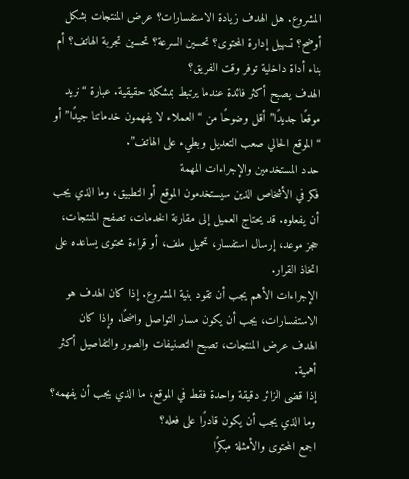المشروع. هل الهدف زيادة الاستفسارات؟ عرض المنتجات بشكل أوضح؟ تسهيل إدارة المحتوى؟ تحسين السرعة؟ تحسين تجربة الهاتف؟ أم بناء أداة داخلية توفر وقت الفريق؟
الهدف يصبح أكثر فائدة عندما يرتبط بمشكلة حقيقية. عبارة “نريد موقعًا جديدًا” أقل وضوحًا من “العملاء لا يفهمون خدماتنا جيدًا” أو “الموقع الحالي صعب التعديل وبطيء على الهاتف”.
حدد المستخدمين والإجراءات المهمة
فكر في الأشخاص الذين سيستخدمون الموقع أو التطبيق، وما الذي يجب أن يفعلوه. قد يحتاج العميل إلى مقارنة الخدمات، تصفح المنتجات، حجز موعد، إرسال استفسار، تحميل ملف، أو قراءة محتوى يساعده على اتخاذ القرار.
الإجراءات الأهم يجب أن تقود بنية المشروع. إذا كان الهدف هو الاستفسارات، يجب أن يكون مسار التواصل واضحًا. وإذا كان الهدف عرض المنتجات، تصبح التصنيفات والصور والتفاصيل أكثر أهمية.
إذا قضى الزائر دقيقة واحدة فقط في الموقع، ما الذي يجب أن يفهمه؟ وما الذي يجب أن يكون قادرًا على فعله؟
اجمع المحتوى والأمثلة مبكرًا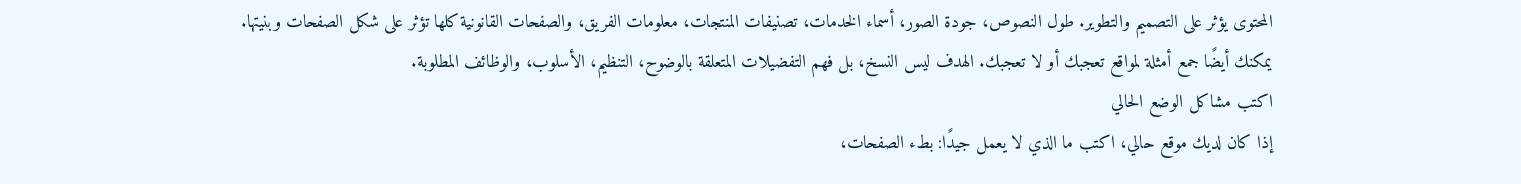المحتوى يؤثر على التصميم والتطوير. طول النصوص، جودة الصور، أسماء الخدمات، تصنيفات المنتجات، معلومات الفريق، والصفحات القانونية كلها تؤثر على شكل الصفحات وبنيتها.
يمكنك أيضًا جمع أمثلة لمواقع تعجبك أو لا تعجبك. الهدف ليس النسخ، بل فهم التفضيلات المتعلقة بالوضوح، التنظيم، الأسلوب، والوظائف المطلوبة.
اكتب مشاكل الوضع الحالي
إذا كان لديك موقع حالي، اكتب ما الذي لا يعمل جيدًا: بطء الصفحات،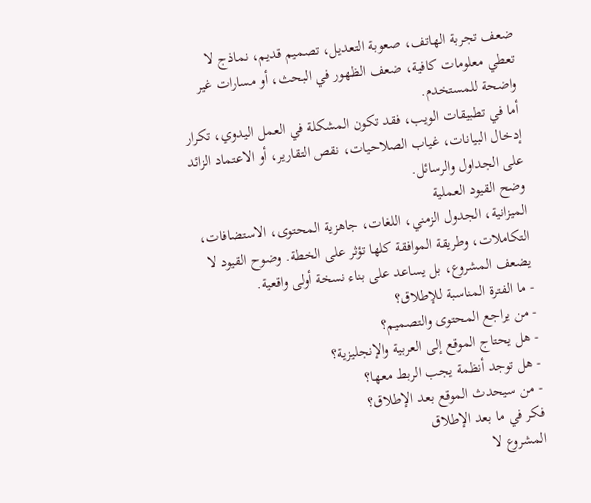ضعف تجربة الهاتف، صعوبة التعديل، تصميم قديم، نماذج لا تعطي معلومات كافية، ضعف الظهور في البحث، أو مسارات غير واضحة للمستخدم.
أما في تطبيقات الويب، فقد تكون المشكلة في العمل اليدوي، تكرار إدخال البيانات، غياب الصلاحيات، نقص التقارير، أو الاعتماد الزائد على الجداول والرسائل.
وضح القيود العملية
الميزانية، الجدول الزمني، اللغات، جاهزية المحتوى، الاستضافات، التكاملات، وطريقة الموافقة كلها تؤثر على الخطة. وضوح القيود لا يضعف المشروع، بل يساعد على بناء نسخة أولى واقعية.
- ما الفترة المناسبة للإطلاق؟
- من يراجع المحتوى والتصميم؟
- هل يحتاج الموقع إلى العربية والإنجليزية؟
- هل توجد أنظمة يجب الربط معها؟
- من سيحدث الموقع بعد الإطلاق؟
فكر في ما بعد الإطلاق
المشروع لا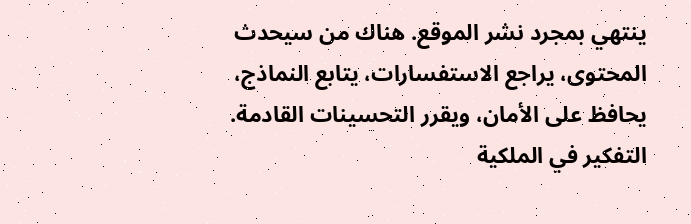ينتهي بمجرد نشر الموقع. هناك من سيحدث المحتوى، يراجع الاستفسارات، يتابع النماذج، يحافظ على الأمان، ويقرر التحسينات القادمة. التفكير في الملكية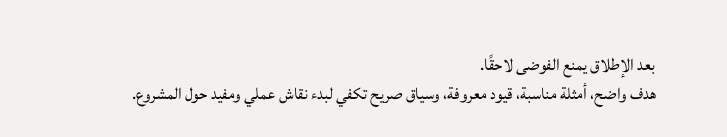بعد الإطلاق يمنع الفوضى لاحقًا.
هدف واضح، أمثلة مناسبة، قيود معروفة، وسياق صريح تكفي لبدء نقاش عملي ومفيد حول المشروع.